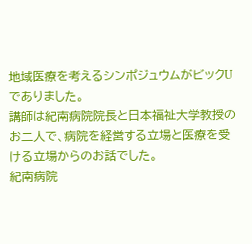地域医療を考えるシンポジュウムがビックUでありました。
講師は紀南病院院長と日本福祉大学教授のお二人で、病院を経営する立場と医療を受ける立場からのお話でした。
紀南病院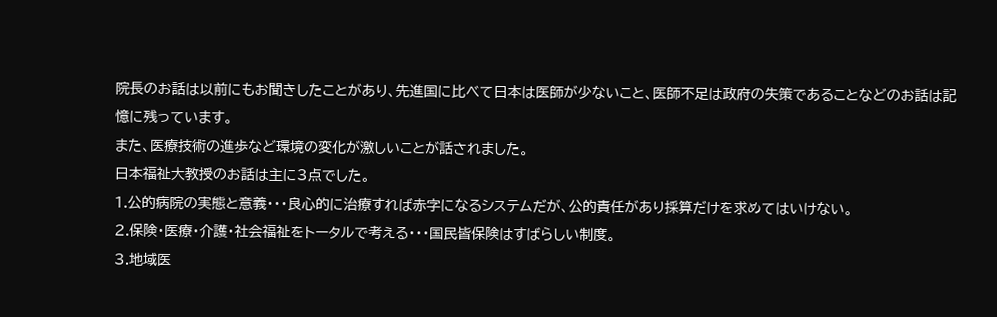院長のお話は以前にもお聞きしたことがあり、先進国に比べて日本は医師が少ないこと、医師不足は政府の失策であることなどのお話は記憶に残っています。
また、医療技術の進歩など環境の変化が激しいことが話されました。
日本福祉大教授のお話は主に3点でした。
1.公的病院の実態と意義・・・良心的に治療すれば赤字になるシステムだが、公的責任があり採算だけを求めてはいけない。
2.保険・医療・介護・社会福祉をトータルで考える・・・国民皆保険はすばらしい制度。
3.地域医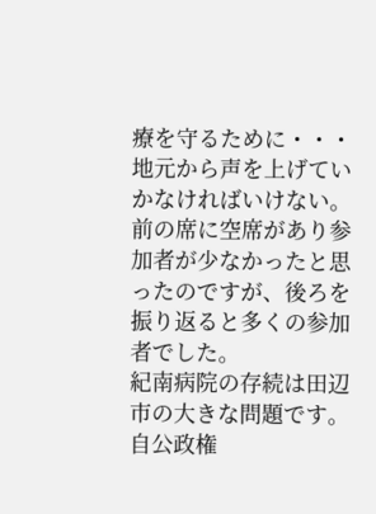療を守るために・・・地元から声を上げていかなければいけない。
前の席に空席があり参加者が少なかったと思ったのですが、後ろを振り返ると多くの参加者でした。
紀南病院の存続は田辺市の大きな問題です。自公政権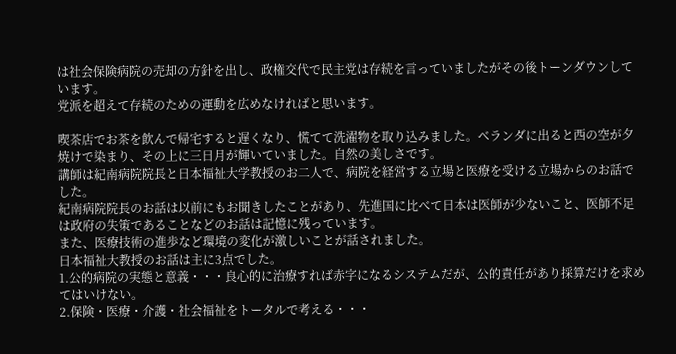は社会保険病院の売却の方針を出し、政権交代で民主党は存続を言っていましたがその後トーンダウンしています。
党派を超えて存続のための運動を広めなければと思います。

喫茶店でお茶を飲んで帰宅すると遅くなり、慌てて洗濯物を取り込みました。ベランダに出ると西の空が夕焼けで染まり、その上に三日月が輝いていました。自然の美しさです。
講師は紀南病院院長と日本福祉大学教授のお二人で、病院を経営する立場と医療を受ける立場からのお話でした。
紀南病院院長のお話は以前にもお聞きしたことがあり、先進国に比べて日本は医師が少ないこと、医師不足は政府の失策であることなどのお話は記憶に残っています。
また、医療技術の進歩など環境の変化が激しいことが話されました。
日本福祉大教授のお話は主に3点でした。
1.公的病院の実態と意義・・・良心的に治療すれば赤字になるシステムだが、公的責任があり採算だけを求めてはいけない。
2.保険・医療・介護・社会福祉をトータルで考える・・・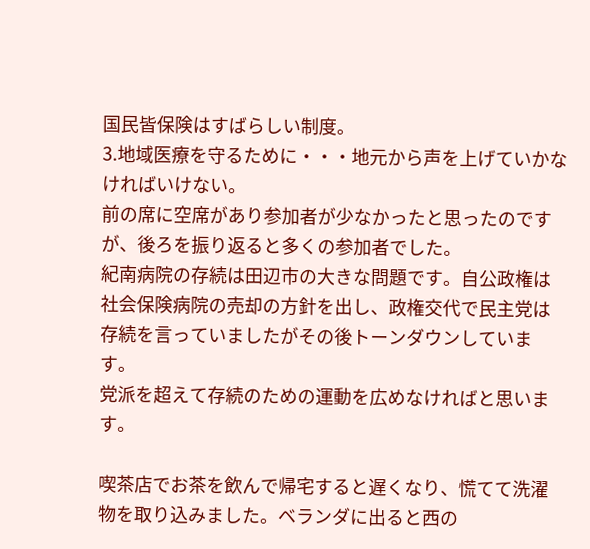国民皆保険はすばらしい制度。
3.地域医療を守るために・・・地元から声を上げていかなければいけない。
前の席に空席があり参加者が少なかったと思ったのですが、後ろを振り返ると多くの参加者でした。
紀南病院の存続は田辺市の大きな問題です。自公政権は社会保険病院の売却の方針を出し、政権交代で民主党は存続を言っていましたがその後トーンダウンしています。
党派を超えて存続のための運動を広めなければと思います。

喫茶店でお茶を飲んで帰宅すると遅くなり、慌てて洗濯物を取り込みました。ベランダに出ると西の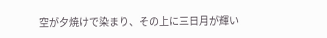空が夕焼けで染まり、その上に三日月が輝い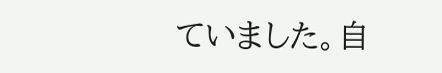ていました。自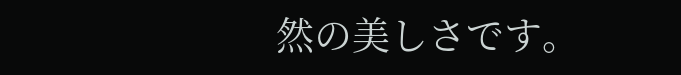然の美しさです。